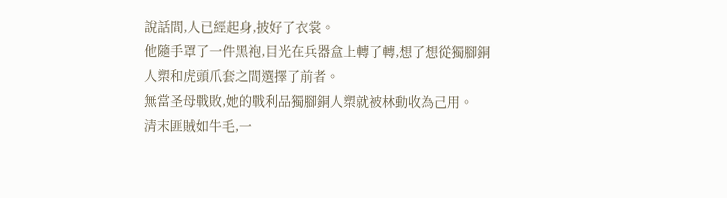說話間,人已經起身,披好了衣裳。
他隨手罩了一件黑袍,目光在兵器盒上轉了轉,想了想從獨腳銅人槊和虎頭爪套之間選擇了前者。
無當圣母戰敗,她的戰利品獨腳銅人槊就被林動收為己用。
清末匪賊如牛毛,一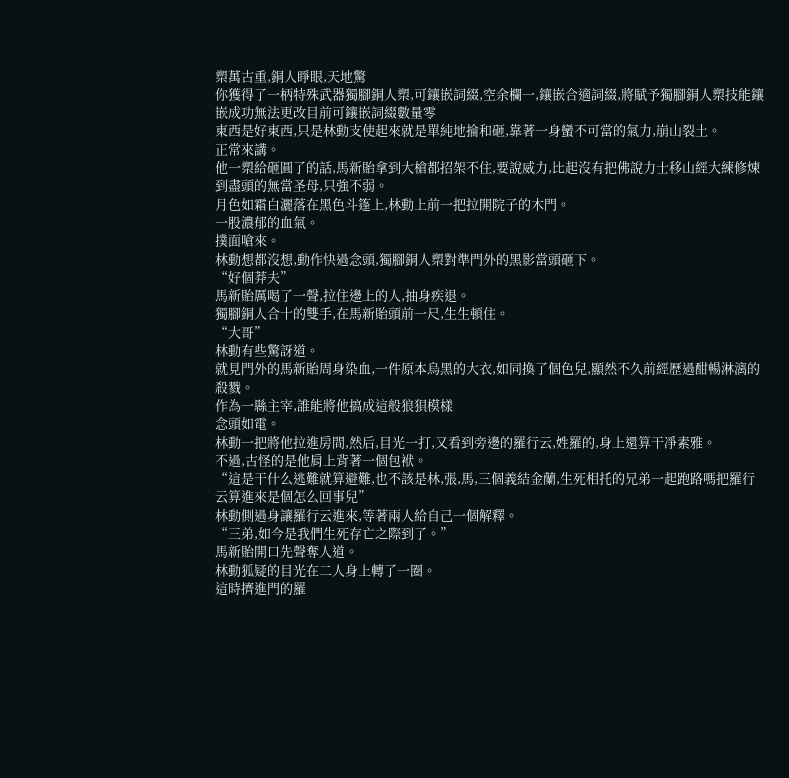槊萬古重,銅人睜眼,天地驚
你獲得了一柄特殊武器獨腳銅人槊,可鑲嵌詞綴,空余欄一,鑲嵌合適詞綴,將賦予獨腳銅人槊技能鑲嵌成功無法更改目前可鑲嵌詞綴數量零
東西是好東西,只是林動支使起來就是單純地掄和砸,靠著一身蠻不可當的氣力,崩山裂土。
正常來講。
他一槊給砸圓了的話,馬新貽拿到大槍都招架不住,要說威力,比起沒有把佛說力士移山經大練修煉到盡頭的無當圣母,只強不弱。
月色如霜白灑落在黑色斗篷上,林動上前一把拉開院子的木門。
一股濃郁的血氣。
撲面嗆來。
林動想都沒想,動作快過念頭,獨腳銅人槊對準門外的黑影當頭砸下。
“好個莽夫”
馬新貽厲喝了一聲,拉住邊上的人,抽身疾退。
獨腳銅人合十的雙手,在馬新貽頭前一尺,生生頓住。
“大哥”
林動有些驚訝道。
就見門外的馬新貽周身染血,一件原本烏黑的大衣,如同換了個色兒,顯然不久前經歷過酣暢淋漓的殺戮。
作為一縣主宰,誰能將他搞成這般狼狽模樣
念頭如電。
林動一把將他拉進房間,然后,目光一打,又看到旁邊的羅行云,姓羅的,身上還算干凈素雅。
不過,古怪的是他肩上背著一個包袱。
“這是干什么逃難就算避難,也不該是林,張,馬,三個義結金蘭,生死相托的兄弟一起跑路嗎把羅行云算進來是個怎么回事兒”
林動側過身讓羅行云進來,等著兩人給自己一個解釋。
“三弟,如今是我們生死存亡之際到了。”
馬新貽開口先聲奪人道。
林動狐疑的目光在二人身上轉了一圈。
這時擠進門的羅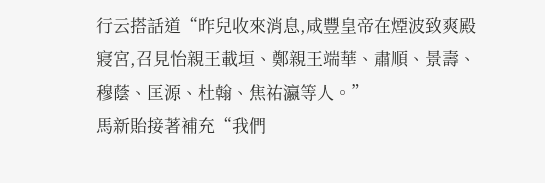行云搭話道“昨兒收來消息,咸豐皇帝在煙波致爽殿寢宮,召見怡親王載垣、鄭親王端華、肅順、景壽、穆蔭、匡源、杜翰、焦祐瀛等人。”
馬新貽接著補充“我們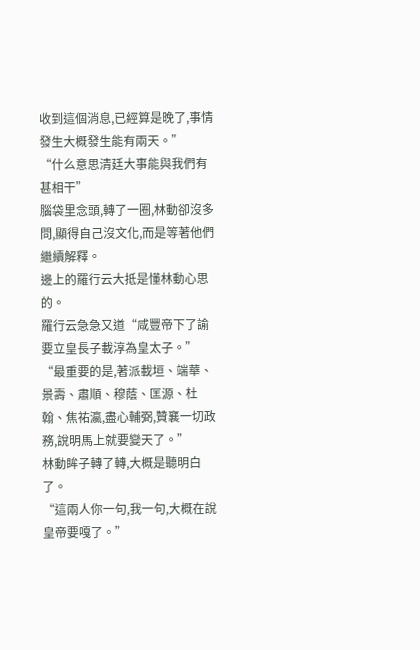收到這個消息,已經算是晚了,事情發生大概發生能有兩天。”
“什么意思清廷大事能與我們有甚相干”
腦袋里念頭,轉了一圈,林動卻沒多問,顯得自己沒文化,而是等著他們繼續解釋。
邊上的羅行云大抵是懂林動心思的。
羅行云急急又道“咸豐帝下了諭要立皇長子載淳為皇太子。”
“最重要的是,著派載垣、端華、景壽、肅順、穆蔭、匡源、杜翰、焦祐瀛,盡心輔弼,贊襄一切政務,說明馬上就要變天了。”
林動眸子轉了轉,大概是聽明白了。
“這兩人你一句,我一句,大概在說皇帝要嘎了。”